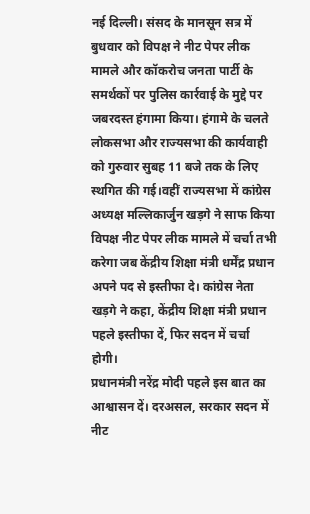नई दिल्ली। संसद के मानसून सत्र में बुधवार को विपक्ष ने नीट पेपर लीक मामले और कॉकरोच जनता पार्टी के समर्थकों पर पुलिस कार्रवाई के मुद्दे पर जबरदस्त हंगामा किया। हंगामे के चलते लोकसभा और राज्यसभा की कार्यवाही को गुरुवार सुबह 11 बजे तक के लिए स्थगित की गई।वहीं राज्यसभा में कांग्रेस अध्यक्ष मल्लिकार्जुन खड़गे ने साफ किया विपक्ष नीट पेपर लीक मामले में चर्चा तभी करेगा जब केंद्रीय शिक्षा मंत्री धर्मेंद्र प्रधान अपने पद से इस्तीफा दे। कांग्रेस नेता खड़गे ने कहा, केंद्रीय शिक्षा मंत्री प्रधान पहले इस्तीफा दें, फिर सदन में चर्चा होगी।
प्रधानमंत्री नरेंद्र मोदी पहले इस बात का आश्वासन दें। दरअसल, सरकार सदन में नीट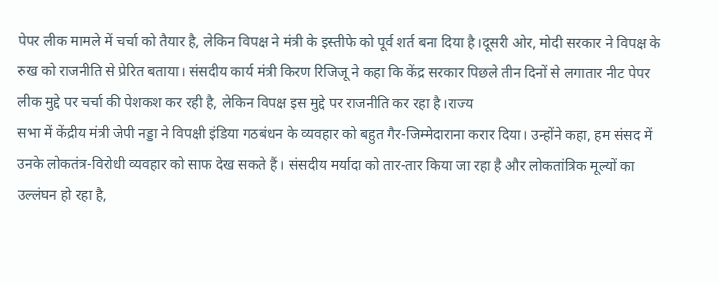पेपर लीक मामले में चर्चा को तैयार है, लेकिन विपक्ष ने मंत्री के इस्तीफे को पूर्व शर्त बना दिया है।दूसरी ओर, मोदी सरकार ने विपक्ष के रुख को राजनीति से प्रेरित बताया। संसदीय कार्य मंत्री किरण रिजिजू ने कहा कि केंद्र सरकार पिछले तीन दिनों से लगातार नीट पेपर लीक मुद्दे पर चर्चा की पेशकश कर रही है, लेकिन विपक्ष इस मुद्दे पर राजनीति कर रहा है।राज्य
सभा में केंद्रीय मंत्री जेपी नड्डा ने विपक्षी इंडिया गठबंधन के व्यवहार को बहुत गैर-जिम्मेदाराना करार दिया। उन्होंने कहा, हम संसद में उनके लोकतंत्र-विरोधी व्यवहार को साफ देख सकते हैं। संसदीय मर्यादा को तार-तार किया जा रहा है और लोकतांत्रिक मूल्यों का उल्लंघन हो रहा है,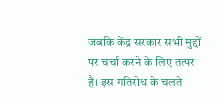जबकि केंद्र सरकार सभी मुद्दों पर चर्चा करने के लिए तत्पर है। इस गतिरोध के चलते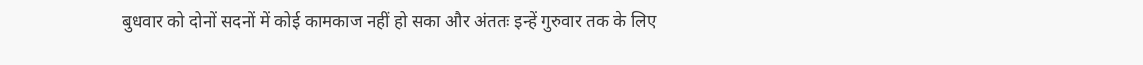बुधवार को दोनों सदनों में कोई कामकाज नहीं हो सका और अंततः इन्हें गुरुवार तक के लिए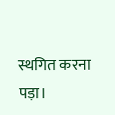स्थगित करना पड़ा।